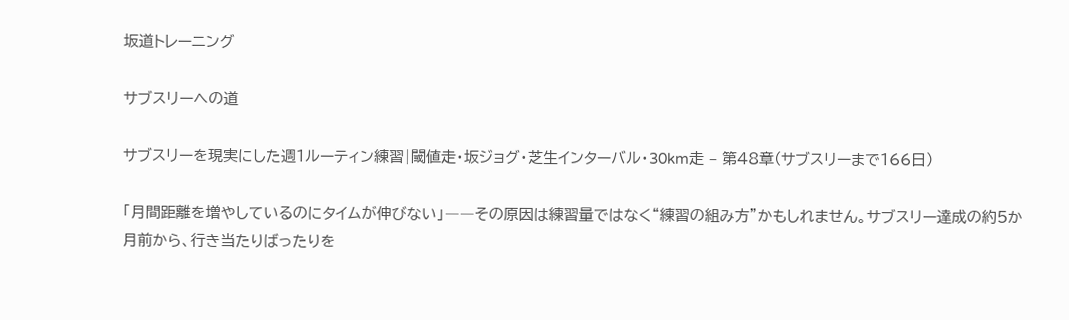坂道トレーニング

サブスリーへの道

サブスリーを現実にした週1ルーティン練習|閾値走・坂ジョグ・芝生インターバル・30km走 – 第48章(サブスリーまで166日)

「月間距離を増やしているのにタイムが伸びない」――その原因は練習量ではなく“練習の組み方”かもしれません。サブスリー達成の約5か月前から、行き当たりばったりを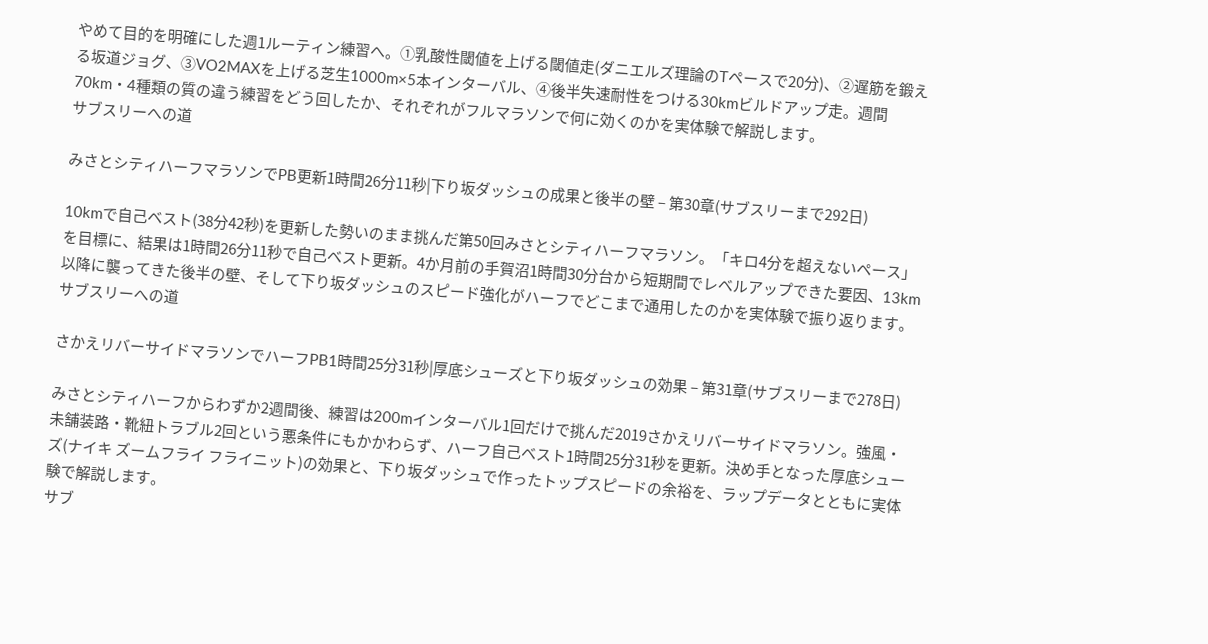やめて目的を明確にした週1ルーティン練習へ。①乳酸性閾値を上げる閾値走(ダニエルズ理論のTペースで20分)、②遅筋を鍛える坂道ジョグ、③VO2MAXを上げる芝生1000m×5本インターバル、④後半失速耐性をつける30kmビルドアップ走。週間70km・4種類の質の違う練習をどう回したか、それぞれがフルマラソンで何に効くのかを実体験で解説します。
サブスリーへの道

みさとシティハーフマラソンでPB更新1時間26分11秒|下り坂ダッシュの成果と後半の壁 – 第30章(サブスリーまで292日)

10kmで自己ベスト(38分42秒)を更新した勢いのまま挑んだ第50回みさとシティハーフマラソン。「キロ4分を超えないペース」を目標に、結果は1時間26分11秒で自己ベスト更新。4か月前の手賀沼1時間30分台から短期間でレベルアップできた要因、13km以降に襲ってきた後半の壁、そして下り坂ダッシュのスピード強化がハーフでどこまで通用したのかを実体験で振り返ります。
サブスリーへの道

さかえリバーサイドマラソンでハーフPB1時間25分31秒|厚底シューズと下り坂ダッシュの効果 – 第31章(サブスリーまで278日)

みさとシティハーフからわずか2週間後、練習は200mインターバル1回だけで挑んだ2019さかえリバーサイドマラソン。強風・未舗装路・靴紐トラブル2回という悪条件にもかかわらず、ハーフ自己ベスト1時間25分31秒を更新。決め手となった厚底シューズ(ナイキ ズームフライ フライニット)の効果と、下り坂ダッシュで作ったトップスピードの余裕を、ラップデータとともに実体験で解説します。
サブ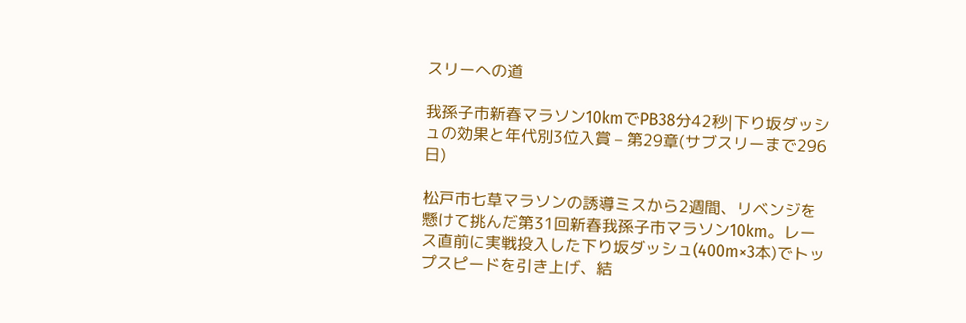スリーへの道

我孫子市新春マラソン10kmでPB38分42秒|下り坂ダッシュの効果と年代別3位入賞 – 第29章(サブスリーまで296日)

松戸市七草マラソンの誘導ミスから2週間、リベンジを懸けて挑んだ第31回新春我孫子市マラソン10km。レース直前に実戦投入した下り坂ダッシュ(400m×3本)でトップスピードを引き上げ、結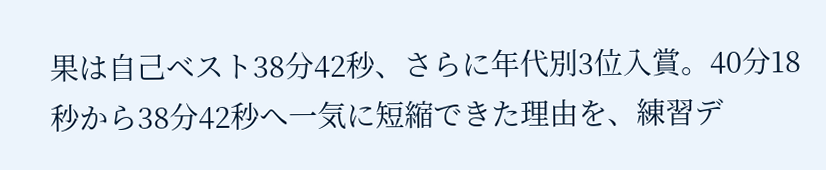果は自己ベスト38分42秒、さらに年代別3位入賞。40分18秒から38分42秒へ一気に短縮できた理由を、練習デ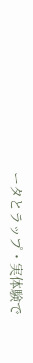ータとラップ・実体験で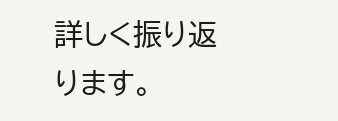詳しく振り返ります。